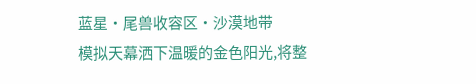蓝星·尾兽收容区·沙漠地带
模拟天幕洒下温暖的金色阳光,将整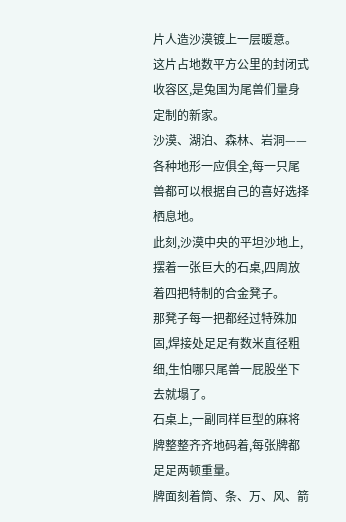片人造沙漠镀上一层暖意。
这片占地数平方公里的封闭式收容区,是兔国为尾兽们量身定制的新家。
沙漠、湖泊、森林、岩洞——各种地形一应俱全,每一只尾兽都可以根据自己的喜好选择栖息地。
此刻,沙漠中央的平坦沙地上,摆着一张巨大的石桌,四周放着四把特制的合金凳子。
那凳子每一把都经过特殊加固,焊接处足足有数米直径粗细,生怕哪只尾兽一屁股坐下去就塌了。
石桌上,一副同样巨型的麻将牌整整齐齐地码着,每张牌都足足两顿重量。
牌面刻着筒、条、万、风、箭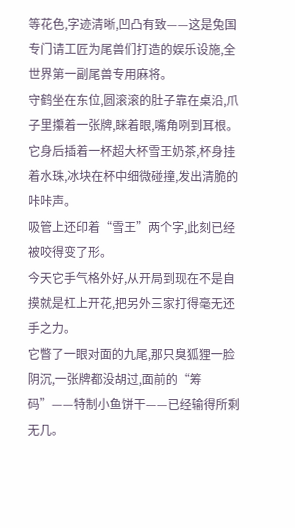等花色,字迹清晰,凹凸有致——这是兔国专门请工匠为尾兽们打造的娱乐设施,全世界第一副尾兽专用麻将。
守鹤坐在东位,圆滚滚的肚子靠在桌沿,爪子里攥着一张牌,眯着眼,嘴角咧到耳根。
它身后插着一杯超大杯雪王奶茶,杯身挂着水珠,冰块在杯中细微碰撞,发出清脆的咔咔声。
吸管上还印着“雪王”两个字,此刻已经被咬得变了形。
今天它手气格外好,从开局到现在不是自摸就是杠上开花,把另外三家打得毫无还手之力。
它瞥了一眼对面的九尾,那只臭狐狸一脸阴沉,一张牌都没胡过,面前的“筹码”——特制小鱼饼干——已经输得所剩无几。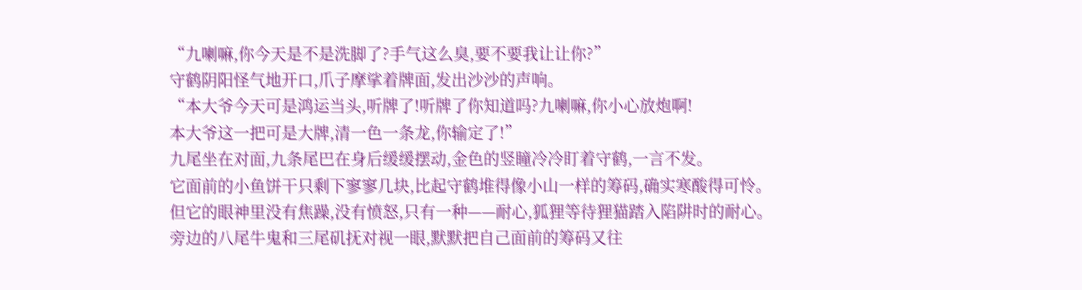“九喇嘛,你今天是不是洗脚了?手气这么臭,要不要我让让你?”
守鹤阴阳怪气地开口,爪子摩挲着牌面,发出沙沙的声响。
“本大爷今天可是鸿运当头,听牌了!听牌了你知道吗?九喇嘛,你小心放炮啊!
本大爷这一把可是大牌,清一色一条龙,你输定了!”
九尾坐在对面,九条尾巴在身后缓缓摆动,金色的竖瞳冷冷盯着守鹤,一言不发。
它面前的小鱼饼干只剩下寥寥几块,比起守鹤堆得像小山一样的筹码,确实寒酸得可怜。
但它的眼神里没有焦躁,没有愤怒,只有一种——耐心,狐狸等待狸猫踏入陷阱时的耐心。
旁边的八尾牛鬼和三尾矶抚对视一眼,默默把自己面前的筹码又往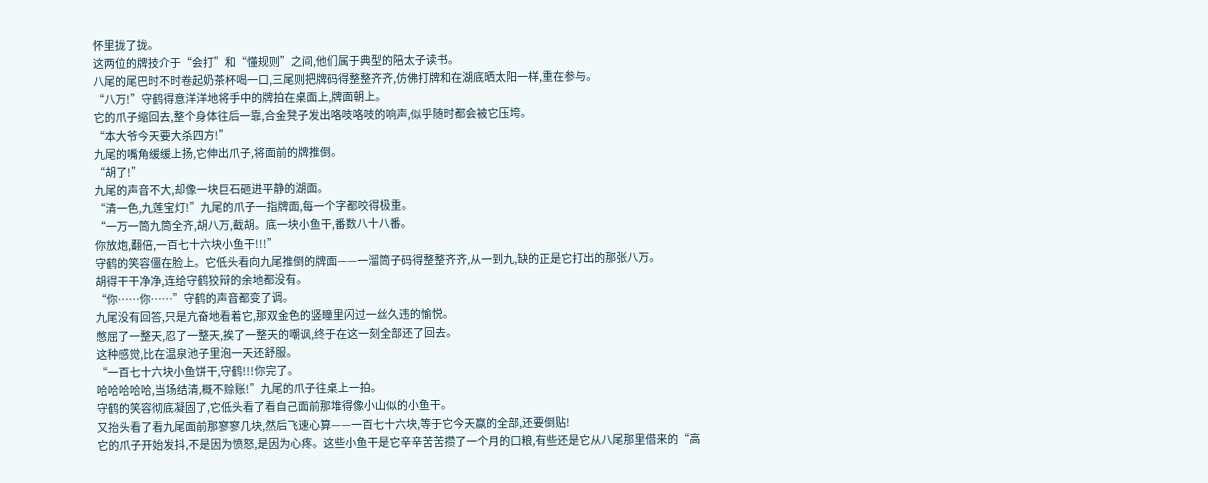怀里拢了拢。
这两位的牌技介于“会打”和“懂规则”之间,他们属于典型的陪太子读书。
八尾的尾巴时不时卷起奶茶杯喝一口,三尾则把牌码得整整齐齐,仿佛打牌和在湖底晒太阳一样,重在参与。
“八万!”守鹤得意洋洋地将手中的牌拍在桌面上,牌面朝上。
它的爪子缩回去,整个身体往后一靠,合金凳子发出咯吱咯吱的响声,似乎随时都会被它压垮。
“本大爷今天要大杀四方!”
九尾的嘴角缓缓上扬,它伸出爪子,将面前的牌推倒。
“胡了!”
九尾的声音不大,却像一块巨石砸进平静的湖面。
“清一色,九莲宝灯!”九尾的爪子一指牌面,每一个字都咬得极重。
“一万一筒九筒全齐,胡八万,截胡。底一块小鱼干,番数八十八番。
你放炮,翻倍,一百七十六块小鱼干!!!”
守鹤的笑容僵在脸上。它低头看向九尾推倒的牌面——一溜筒子码得整整齐齐,从一到九,缺的正是它打出的那张八万。
胡得干干净净,连给守鹤狡辩的余地都没有。
“你……你……”守鹤的声音都变了调。
九尾没有回答,只是亢奋地看着它,那双金色的竖瞳里闪过一丝久违的愉悦。
憋屈了一整天,忍了一整天,挨了一整天的嘲讽,终于在这一刻全部还了回去。
这种感觉,比在温泉池子里泡一天还舒服。
“一百七十六块小鱼饼干,守鹤!!!你完了。
哈哈哈哈哈,当场结清,概不赊账!”九尾的爪子往桌上一拍。
守鹤的笑容彻底凝固了,它低头看了看自己面前那堆得像小山似的小鱼干。
又抬头看了看九尾面前那寥寥几块,然后飞速心算——一百七十六块,等于它今天赢的全部,还要倒贴!
它的爪子开始发抖,不是因为愤怒,是因为心疼。这些小鱼干是它辛辛苦苦攒了一个月的口粮,有些还是它从八尾那里借来的“高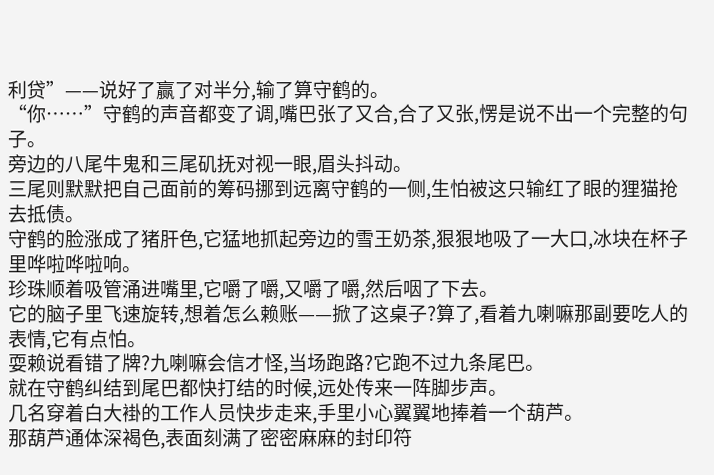利贷”——说好了赢了对半分,输了算守鹤的。
“你……”守鹤的声音都变了调,嘴巴张了又合,合了又张,愣是说不出一个完整的句子。
旁边的八尾牛鬼和三尾矶抚对视一眼,眉头抖动。
三尾则默默把自己面前的筹码挪到远离守鹤的一侧,生怕被这只输红了眼的狸猫抢去抵债。
守鹤的脸涨成了猪肝色,它猛地抓起旁边的雪王奶茶,狠狠地吸了一大口,冰块在杯子里哗啦哗啦响。
珍珠顺着吸管涌进嘴里,它嚼了嚼,又嚼了嚼,然后咽了下去。
它的脑子里飞速旋转,想着怎么赖账——掀了这桌子?算了,看着九喇嘛那副要吃人的表情,它有点怕。
耍赖说看错了牌?九喇嘛会信才怪,当场跑路?它跑不过九条尾巴。
就在守鹤纠结到尾巴都快打结的时候,远处传来一阵脚步声。
几名穿着白大褂的工作人员快步走来,手里小心翼翼地捧着一个葫芦。
那葫芦通体深褐色,表面刻满了密密麻麻的封印符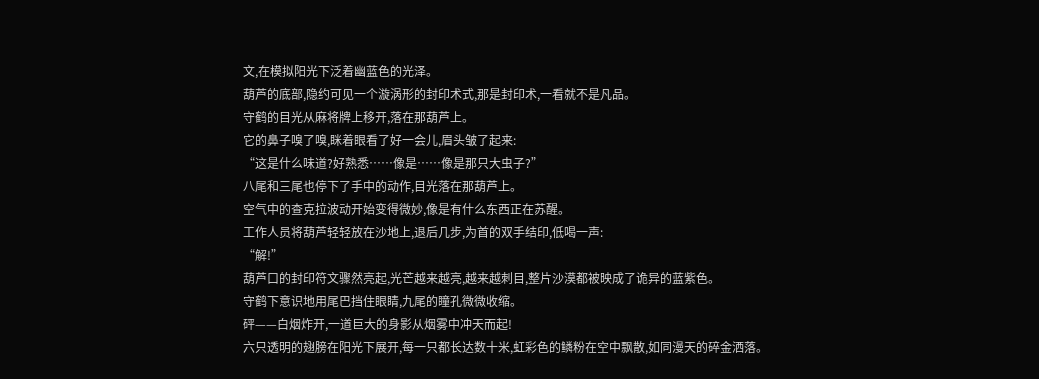文,在模拟阳光下泛着幽蓝色的光泽。
葫芦的底部,隐约可见一个漩涡形的封印术式,那是封印术,一看就不是凡品。
守鹤的目光从麻将牌上移开,落在那葫芦上。
它的鼻子嗅了嗅,眯着眼看了好一会儿,眉头皱了起来:
“这是什么味道?好熟悉……像是……像是那只大虫子?”
八尾和三尾也停下了手中的动作,目光落在那葫芦上。
空气中的查克拉波动开始变得微妙,像是有什么东西正在苏醒。
工作人员将葫芦轻轻放在沙地上,退后几步,为首的双手结印,低喝一声:
“解!”
葫芦口的封印符文骤然亮起,光芒越来越亮,越来越刺目,整片沙漠都被映成了诡异的蓝紫色。
守鹤下意识地用尾巴挡住眼睛,九尾的瞳孔微微收缩。
砰——白烟炸开,一道巨大的身影从烟雾中冲天而起!
六只透明的翅膀在阳光下展开,每一只都长达数十米,虹彩色的鳞粉在空中飘散,如同漫天的碎金洒落。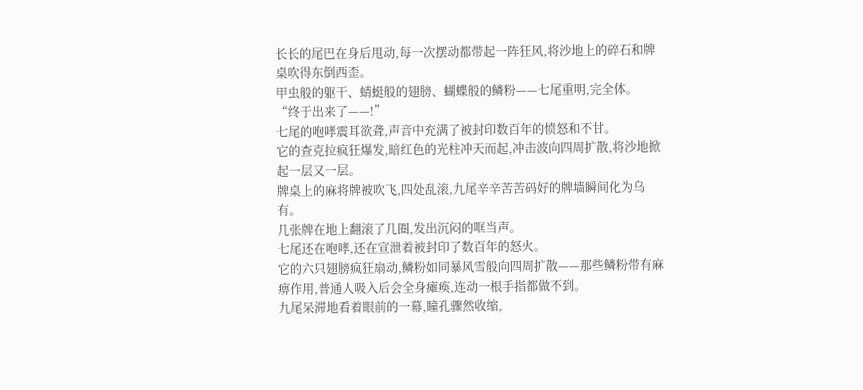长长的尾巴在身后甩动,每一次摆动都带起一阵狂风,将沙地上的碎石和牌桌吹得东倒西歪。
甲虫般的躯干、蜻蜓般的翅膀、蝴蝶般的鳞粉——七尾重明,完全体。
“终于出来了——!”
七尾的咆哮震耳欲聋,声音中充满了被封印数百年的愤怒和不甘。
它的查克拉疯狂爆发,暗红色的光柱冲天而起,冲击波向四周扩散,将沙地掀起一层又一层。
牌桌上的麻将牌被吹飞,四处乱滚,九尾辛辛苦苦码好的牌墙瞬间化为乌有。
几张牌在地上翻滚了几圈,发出沉闷的哐当声。
七尾还在咆哮,还在宣泄着被封印了数百年的怒火。
它的六只翅膀疯狂扇动,鳞粉如同暴风雪般向四周扩散——那些鳞粉带有麻痹作用,普通人吸入后会全身瘫痪,连动一根手指都做不到。
九尾呆滞地看着眼前的一幕,瞳孔骤然收缩,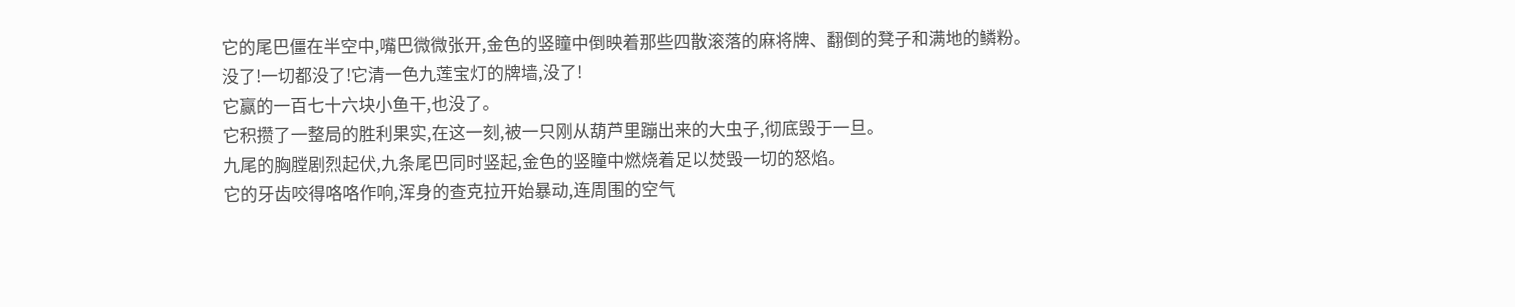它的尾巴僵在半空中,嘴巴微微张开,金色的竖瞳中倒映着那些四散滚落的麻将牌、翻倒的凳子和满地的鳞粉。
没了!一切都没了!它清一色九莲宝灯的牌墙,没了!
它赢的一百七十六块小鱼干,也没了。
它积攒了一整局的胜利果实,在这一刻,被一只刚从葫芦里蹦出来的大虫子,彻底毁于一旦。
九尾的胸膛剧烈起伏,九条尾巴同时竖起,金色的竖瞳中燃烧着足以焚毁一切的怒焰。
它的牙齿咬得咯咯作响,浑身的查克拉开始暴动,连周围的空气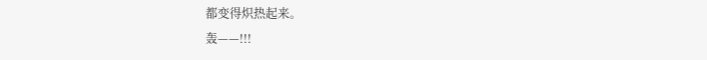都变得炽热起来。
轰——!!!